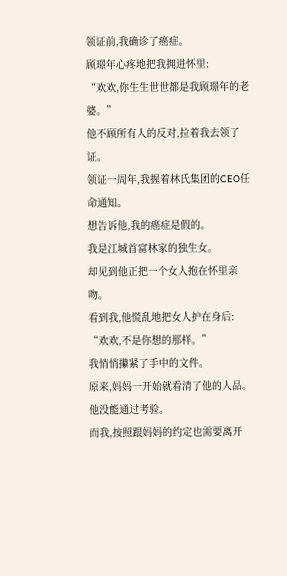领证前,我确诊了癌症。
顾璟年心疼地把我拥进怀里:
“欢欢,你生生世世都是我顾璟年的老婆。”
他不顾所有人的反对,拉着我去领了证。
领证一周年,我握着林氏集团的CEO任命通知。
想告诉他,我的癌症是假的。
我是江城首富林家的独生女。
却见到他正把一个女人抱在怀里亲吻。
看到我,他慌乱地把女人护在身后:
“欢欢,不是你想的那样。”
我悄悄攥紧了手中的文件。
原来,妈妈一开始就看清了他的人品。
他没能通过考验。
而我,按照跟妈妈的约定也需要离开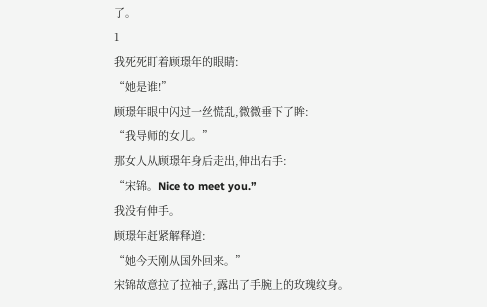了。
1
我死死盯着顾璟年的眼睛:
“她是谁!”
顾璟年眼中闪过一丝慌乱,微微垂下了眸:
“我导师的女儿。”
那女人从顾璟年身后走出,伸出右手:
“宋锦。Nice to meet you.”
我没有伸手。
顾璟年赶紧解释道:
“她今天刚从国外回来。”
宋锦故意拉了拉袖子,露出了手腕上的玫瑰纹身。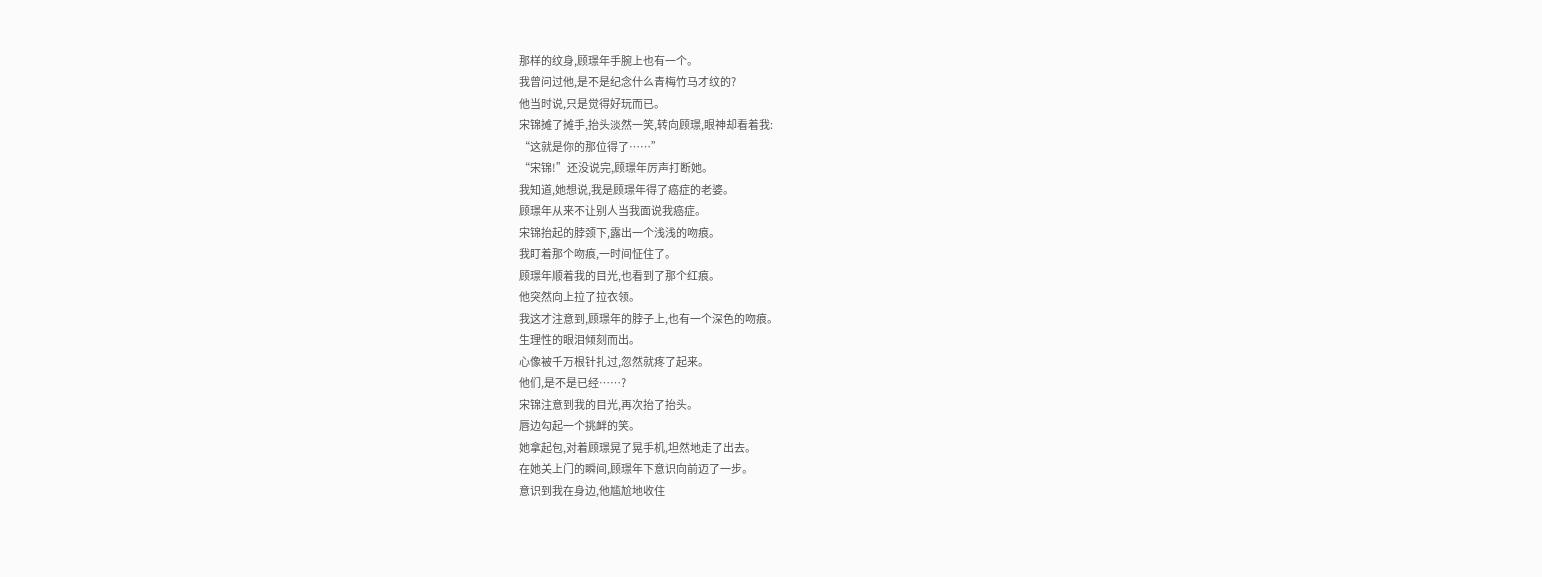那样的纹身,顾璟年手腕上也有一个。
我曾问过他,是不是纪念什么青梅竹马才纹的?
他当时说,只是觉得好玩而已。
宋锦摊了摊手,抬头淡然一笑,转向顾璟,眼神却看着我:
“这就是你的那位得了……”
“宋锦!”还没说完,顾璟年厉声打断她。
我知道,她想说,我是顾璟年得了癌症的老婆。
顾璟年从来不让别人当我面说我癌症。
宋锦抬起的脖颈下,露出一个浅浅的吻痕。
我盯着那个吻痕,一时间怔住了。
顾璟年顺着我的目光,也看到了那个红痕。
他突然向上拉了拉衣领。
我这才注意到,顾璟年的脖子上,也有一个深色的吻痕。
生理性的眼泪倾刻而出。
心像被千万根针扎过,忽然就疼了起来。
他们,是不是已经……?
宋锦注意到我的目光,再次抬了抬头。
唇边勾起一个挑衅的笑。
她拿起包,对着顾璟晃了晃手机,坦然地走了出去。
在她关上门的瞬间,顾璟年下意识向前迈了一步。
意识到我在身边,他尴尬地收住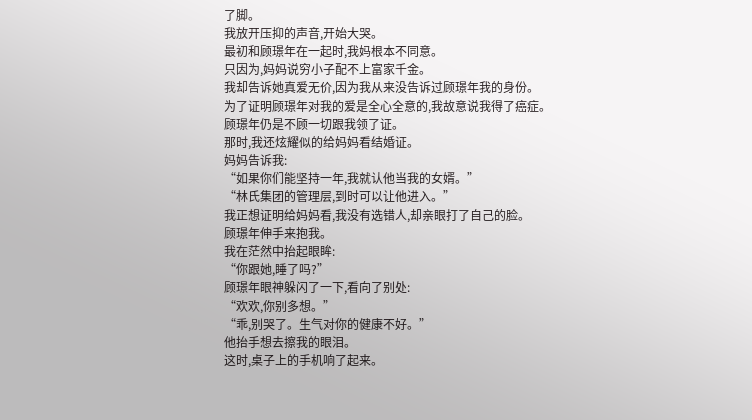了脚。
我放开压抑的声音,开始大哭。
最初和顾璟年在一起时,我妈根本不同意。
只因为,妈妈说穷小子配不上富家千金。
我却告诉她真爱无价,因为我从来没告诉过顾璟年我的身份。
为了证明顾璟年对我的爱是全心全意的,我故意说我得了癌症。
顾璟年仍是不顾一切跟我领了证。
那时,我还炫耀似的给妈妈看结婚证。
妈妈告诉我:
“如果你们能坚持一年,我就认他当我的女婿。”
“林氏集团的管理层,到时可以让他进入。”
我正想证明给妈妈看,我没有选错人,却亲眼打了自己的脸。
顾璟年伸手来抱我。
我在茫然中抬起眼眸:
“你跟她,睡了吗?”
顾璟年眼神躲闪了一下,看向了别处:
“欢欢,你别多想。”
“乖,别哭了。生气对你的健康不好。”
他抬手想去擦我的眼泪。
这时,桌子上的手机响了起来。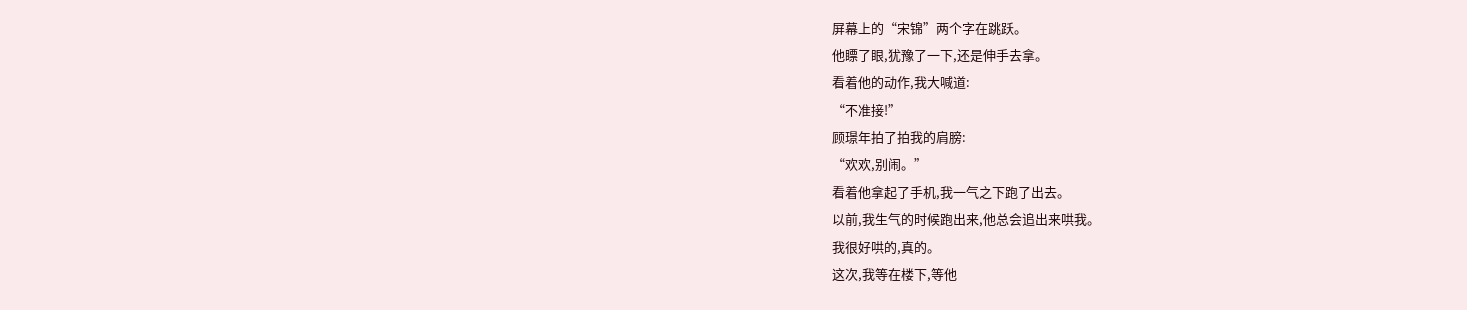屏幕上的“宋锦”两个字在跳跃。
他瞟了眼,犹豫了一下,还是伸手去拿。
看着他的动作,我大喊道:
“不准接!”
顾璟年拍了拍我的肩膀:
“欢欢,别闹。”
看着他拿起了手机,我一气之下跑了出去。
以前,我生气的时候跑出来,他总会追出来哄我。
我很好哄的,真的。
这次,我等在楼下,等他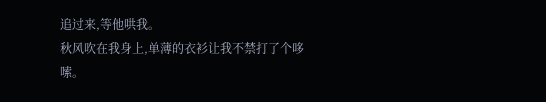追过来,等他哄我。
秋风吹在我身上,单薄的衣衫让我不禁打了个哆嗦。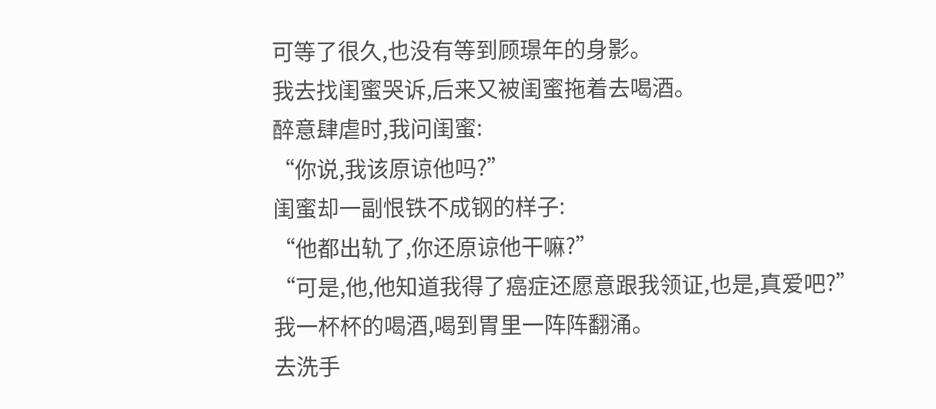可等了很久,也没有等到顾璟年的身影。
我去找闺蜜哭诉,后来又被闺蜜拖着去喝酒。
醉意肆虐时,我问闺蜜:
“你说,我该原谅他吗?”
闺蜜却一副恨铁不成钢的样子:
“他都出轨了,你还原谅他干嘛?”
“可是,他,他知道我得了癌症还愿意跟我领证,也是,真爱吧?”
我一杯杯的喝酒,喝到胃里一阵阵翻涌。
去洗手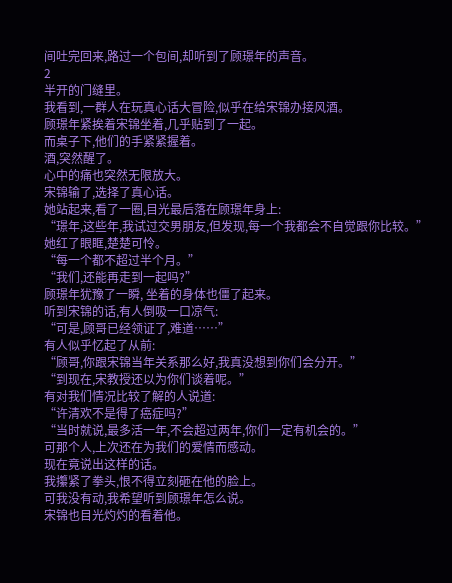间吐完回来,路过一个包间,却听到了顾璟年的声音。
2
半开的门缝里。
我看到,一群人在玩真心话大冒险,似乎在给宋锦办接风酒。
顾璟年紧挨着宋锦坐着,几乎贴到了一起。
而桌子下,他们的手紧紧握着。
酒,突然醒了。
心中的痛也突然无限放大。
宋锦输了,选择了真心话。
她站起来,看了一圈,目光最后落在顾璟年身上:
“璟年,这些年,我试过交男朋友,但发现,每一个我都会不自觉跟你比较。”
她红了眼眶,楚楚可怜。
“每一个都不超过半个月。”
“我们,还能再走到一起吗?”
顾璟年犹豫了一瞬, 坐着的身体也僵了起来。
听到宋锦的话,有人倒吸一口凉气:
“可是,顾哥已经领证了,难道……”
有人似乎忆起了从前:
“顾哥,你跟宋锦当年关系那么好,我真没想到你们会分开。”
“到现在,宋教授还以为你们谈着呢。”
有对我们情况比较了解的人说道:
“许清欢不是得了癌症吗?”
“当时就说,最多活一年,不会超过两年,你们一定有机会的。”
可那个人,上次还在为我们的爱情而感动。
现在竟说出这样的话。
我攥紧了拳头,恨不得立刻砸在他的脸上。
可我没有动,我希望听到顾璟年怎么说。
宋锦也目光灼灼的看着他。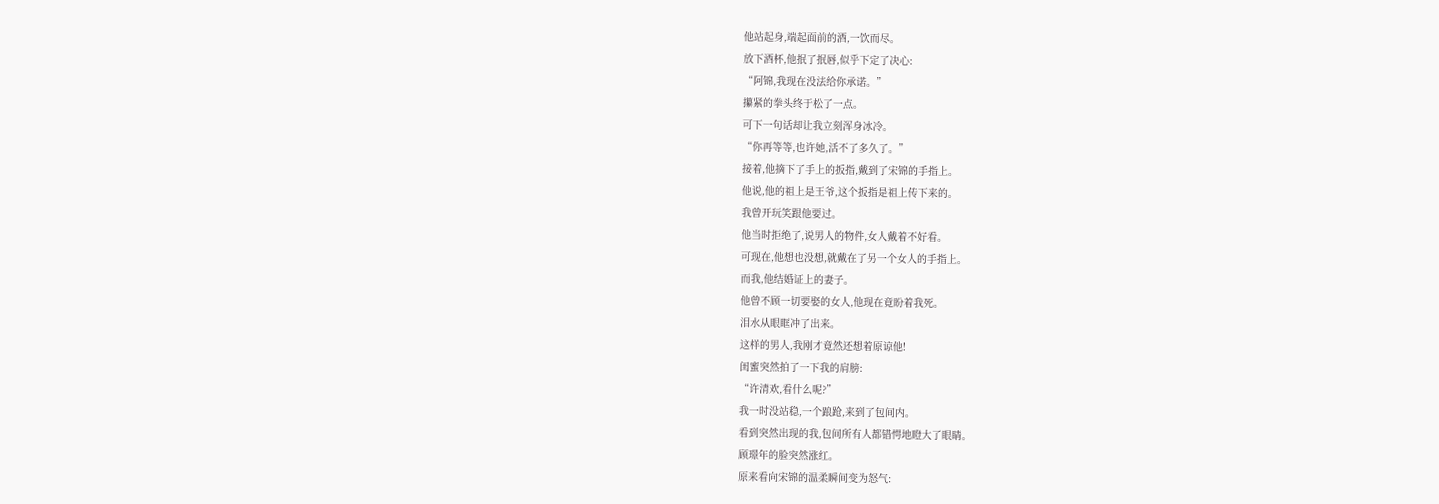他站起身,端起面前的酒,一饮而尽。
放下酒杯,他抿了抿唇,似乎下定了决心:
“阿锦,我现在没法给你承诺。”
攥紧的拳头终于松了一点。
可下一句话却让我立刻浑身冰冷。
“你再等等,也许她,活不了多久了。”
接着,他摘下了手上的扳指,戴到了宋锦的手指上。
他说,他的祖上是王爷,这个扳指是祖上传下来的。
我曾开玩笑跟他要过。
他当时拒绝了,说男人的物件,女人戴着不好看。
可现在,他想也没想,就戴在了另一个女人的手指上。
而我,他结婚证上的妻子。
他曾不顾一切要娶的女人,他现在竟盼着我死。
泪水从眼眶冲了出来。
这样的男人,我刚才竟然还想着原谅他!
闺蜜突然拍了一下我的肩膀:
“许清欢,看什么呢?”
我一时没站稳,一个踉跄,来到了包间内。
看到突然出现的我,包间所有人都错愕地瞪大了眼睛。
顾璟年的脸突然涨红。
原来看向宋锦的温柔瞬间变为怒气: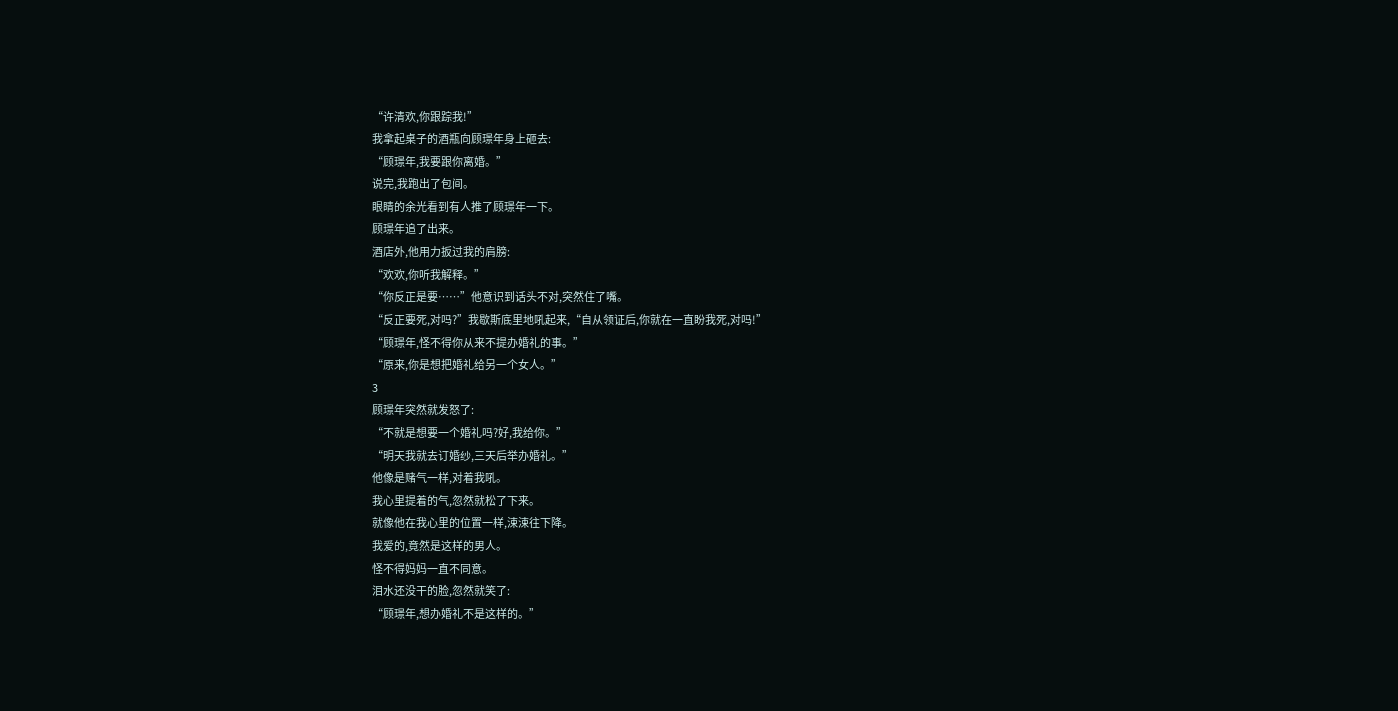“许清欢,你跟踪我!”
我拿起桌子的酒瓶向顾璟年身上砸去:
“顾璟年,我要跟你离婚。”
说完,我跑出了包间。
眼睛的余光看到有人推了顾璟年一下。
顾璟年追了出来。
酒店外,他用力扳过我的肩膀:
“欢欢,你听我解释。”
“你反正是要……”他意识到话头不对,突然住了嘴。
“反正要死,对吗?”我歇斯底里地吼起来,“自从领证后,你就在一直盼我死,对吗!”
“顾璟年,怪不得你从来不提办婚礼的事。”
“原来,你是想把婚礼给另一个女人。”
3
顾璟年突然就发怒了:
“不就是想要一个婚礼吗?好,我给你。”
“明天我就去订婚纱,三天后举办婚礼。”
他像是赌气一样,对着我吼。
我心里提着的气,忽然就松了下来。
就像他在我心里的位置一样,涑涑往下降。
我爱的,竟然是这样的男人。
怪不得妈妈一直不同意。
泪水还没干的脸,忽然就笑了:
“顾璟年,想办婚礼不是这样的。”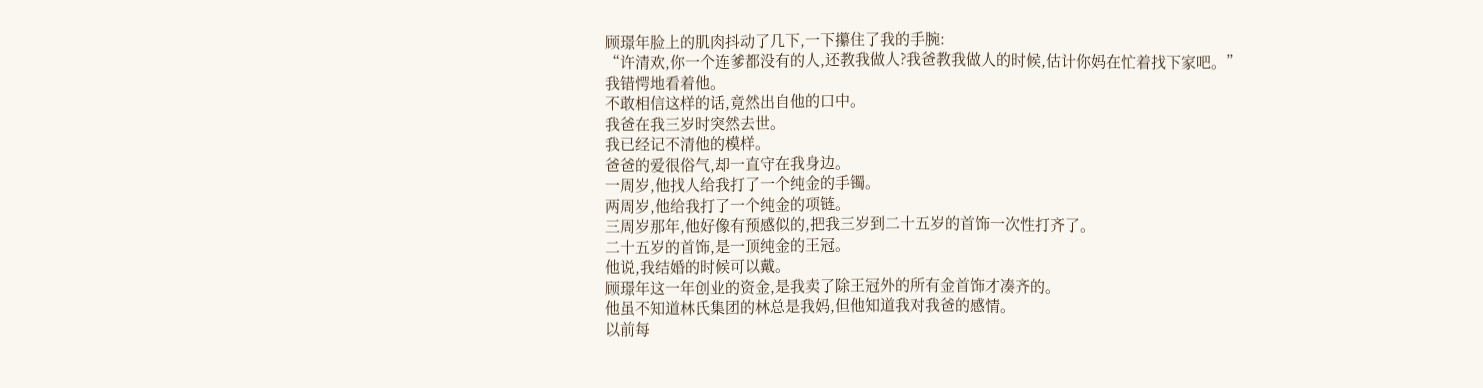顾璟年脸上的肌肉抖动了几下,一下攥住了我的手腕:
“许清欢,你一个连爹都没有的人,还教我做人?我爸教我做人的时候,估计你妈在忙着找下家吧。”
我错愕地看着他。
不敢相信这样的话,竟然出自他的口中。
我爸在我三岁时突然去世。
我已经记不清他的模样。
爸爸的爱很俗气,却一直守在我身边。
一周岁,他找人给我打了一个纯金的手镯。
两周岁,他给我打了一个纯金的项链。
三周岁那年,他好像有预感似的,把我三岁到二十五岁的首饰一次性打齐了。
二十五岁的首饰,是一顶纯金的王冠。
他说,我结婚的时候可以戴。
顾璟年这一年创业的资金,是我卖了除王冠外的所有金首饰才凑齐的。
他虽不知道林氏集团的林总是我妈,但他知道我对我爸的感情。
以前每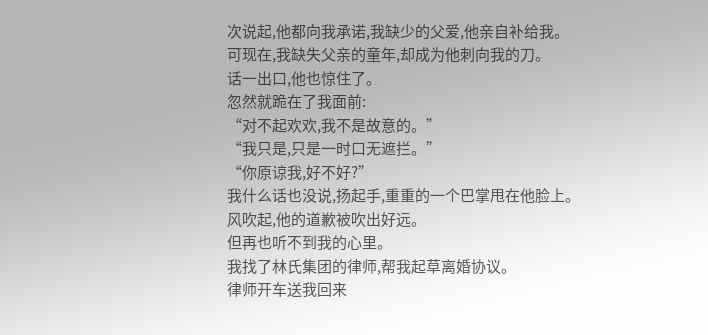次说起,他都向我承诺,我缺少的父爱,他亲自补给我。
可现在,我缺失父亲的童年,却成为他刺向我的刀。
话一出口,他也惊住了。
忽然就跪在了我面前:
“对不起欢欢,我不是故意的。”
“我只是,只是一时口无遮拦。”
“你原谅我,好不好?”
我什么话也没说,扬起手,重重的一个巴掌甩在他脸上。
风吹起,他的道歉被吹出好远。
但再也听不到我的心里。
我找了林氏集团的律师,帮我起草离婚协议。
律师开车送我回来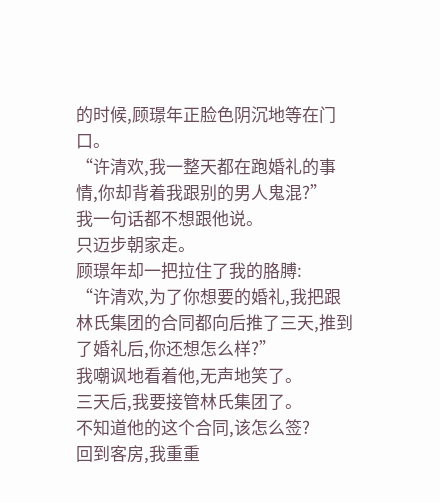的时候,顾璟年正脸色阴沉地等在门口。
“许清欢,我一整天都在跑婚礼的事情,你却背着我跟别的男人鬼混?”
我一句话都不想跟他说。
只迈步朝家走。
顾璟年却一把拉住了我的胳膊:
“许清欢,为了你想要的婚礼,我把跟林氏集团的合同都向后推了三天,推到了婚礼后,你还想怎么样?”
我嘲讽地看着他,无声地笑了。
三天后,我要接管林氏集团了。
不知道他的这个合同,该怎么签?
回到客房,我重重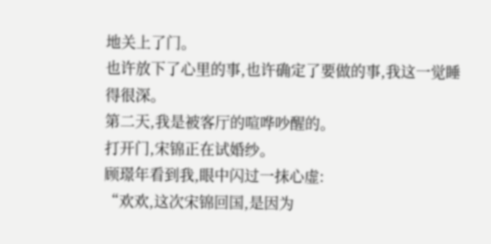地关上了门。
也许放下了心里的事,也许确定了要做的事,我这一觉睡得很深。
第二天,我是被客厅的喧哗吵醒的。
打开门,宋锦正在试婚纱。
顾璟年看到我,眼中闪过一抹心虚:
“欢欢,这次宋锦回国,是因为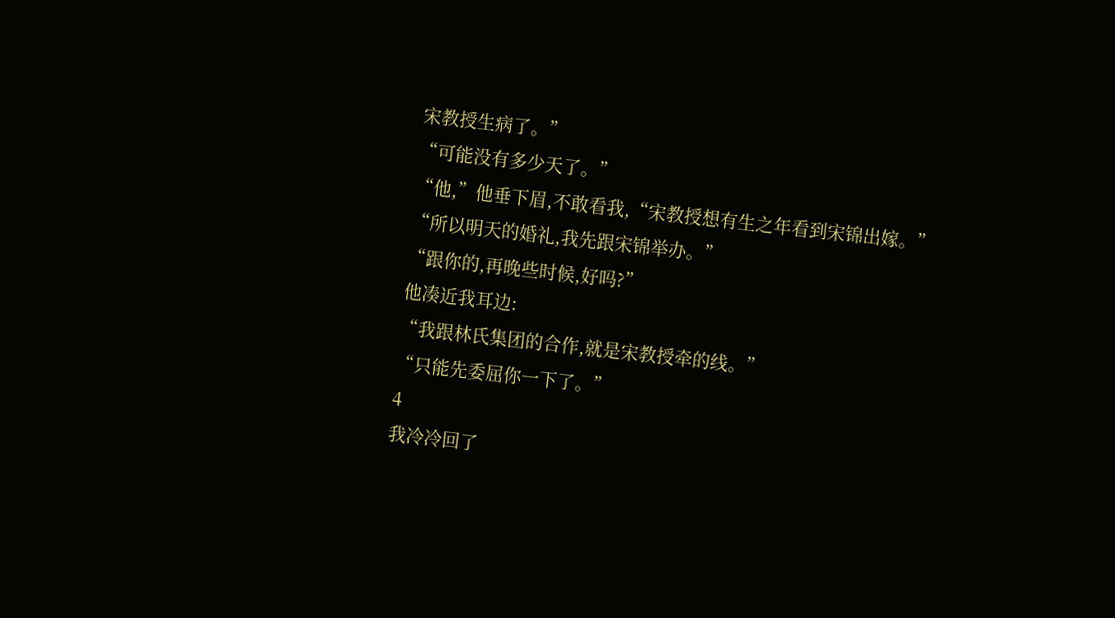宋教授生病了。”
“可能没有多少天了。”
“他,”他垂下眉,不敢看我,“宋教授想有生之年看到宋锦出嫁。”
“所以明天的婚礼,我先跟宋锦举办。”
“跟你的,再晚些时候,好吗?”
他凑近我耳边:
“我跟林氏集团的合作,就是宋教授牵的线。”
“只能先委屈你一下了。”
4
我冷冷回了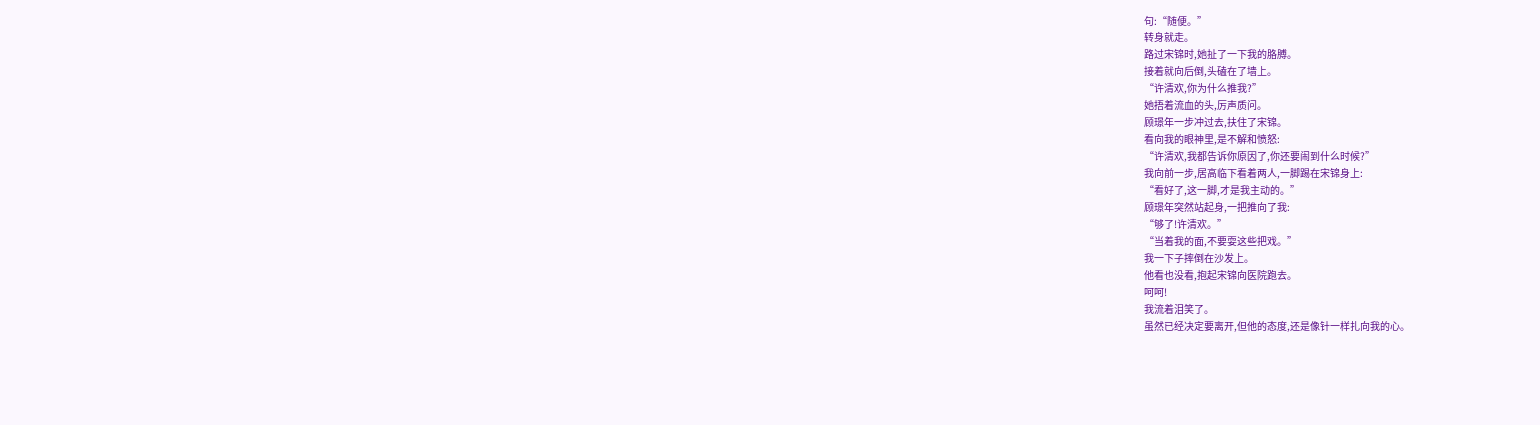句:“随便。”
转身就走。
路过宋锦时,她扯了一下我的胳膊。
接着就向后倒,头磕在了墙上。
“许清欢,你为什么推我?”
她捂着流血的头,厉声质问。
顾璟年一步冲过去,扶住了宋锦。
看向我的眼神里,是不解和愤怒:
“许清欢,我都告诉你原因了,你还要闹到什么时候?”
我向前一步,居高临下看着两人,一脚踢在宋锦身上:
“看好了,这一脚,才是我主动的。”
顾璟年突然站起身,一把推向了我:
“够了!许清欢。”
“当着我的面,不要耍这些把戏。”
我一下子摔倒在沙发上。
他看也没看,抱起宋锦向医院跑去。
呵呵!
我流着泪笑了。
虽然已经决定要离开,但他的态度,还是像针一样扎向我的心。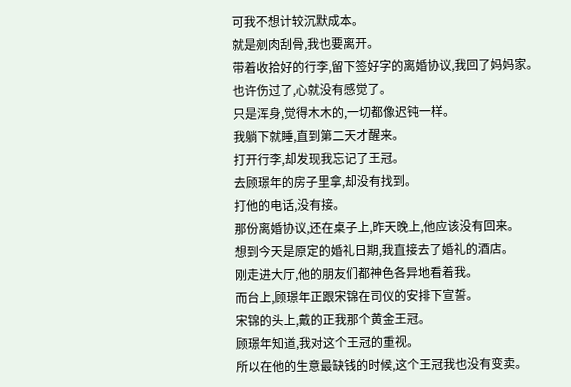可我不想计较沉默成本。
就是剜肉刮骨,我也要离开。
带着收拾好的行李,留下签好字的离婚协议,我回了妈妈家。
也许伤过了,心就没有感觉了。
只是浑身,觉得木木的,一切都像迟钝一样。
我躺下就睡,直到第二天才醒来。
打开行李,却发现我忘记了王冠。
去顾璟年的房子里拿,却没有找到。
打他的电话,没有接。
那份离婚协议,还在桌子上,昨天晚上,他应该没有回来。
想到今天是原定的婚礼日期,我直接去了婚礼的酒店。
刚走进大厅,他的朋友们都神色各异地看着我。
而台上,顾璟年正跟宋锦在司仪的安排下宣誓。
宋锦的头上,戴的正我那个黄金王冠。
顾璟年知道,我对这个王冠的重视。
所以在他的生意最缺钱的时候,这个王冠我也没有变卖。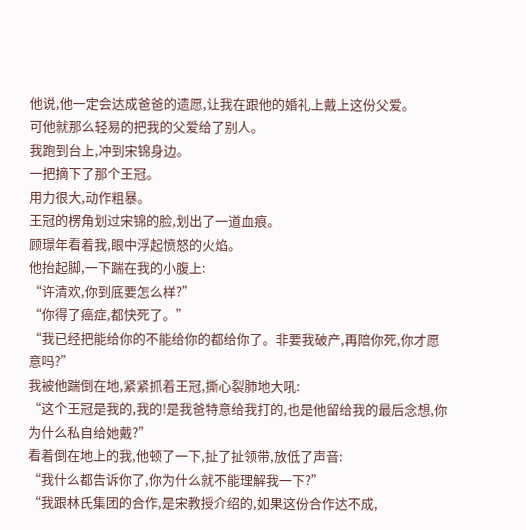他说,他一定会达成爸爸的遗愿,让我在跟他的婚礼上戴上这份父爱。
可他就那么轻易的把我的父爱给了别人。
我跑到台上,冲到宋锦身边。
一把摘下了那个王冠。
用力很大,动作粗暴。
王冠的楞角划过宋锦的脸,划出了一道血痕。
顾璟年看着我,眼中浮起愤怒的火焰。
他抬起脚,一下踹在我的小腹上:
“许清欢,你到底要怎么样?”
“你得了癌症,都快死了。”
“我已经把能给你的不能给你的都给你了。非要我破产,再陪你死,你才愿意吗?”
我被他踹倒在地,紧紧抓着王冠,撕心裂肺地大吼:
“这个王冠是我的,我的!是我爸特意给我打的,也是他留给我的最后念想,你为什么私自给她戴?”
看着倒在地上的我,他顿了一下,扯了扯领带,放低了声音:
“我什么都告诉你了,你为什么就不能理解我一下?”
“我跟林氏集团的合作,是宋教授介绍的,如果这份合作达不成,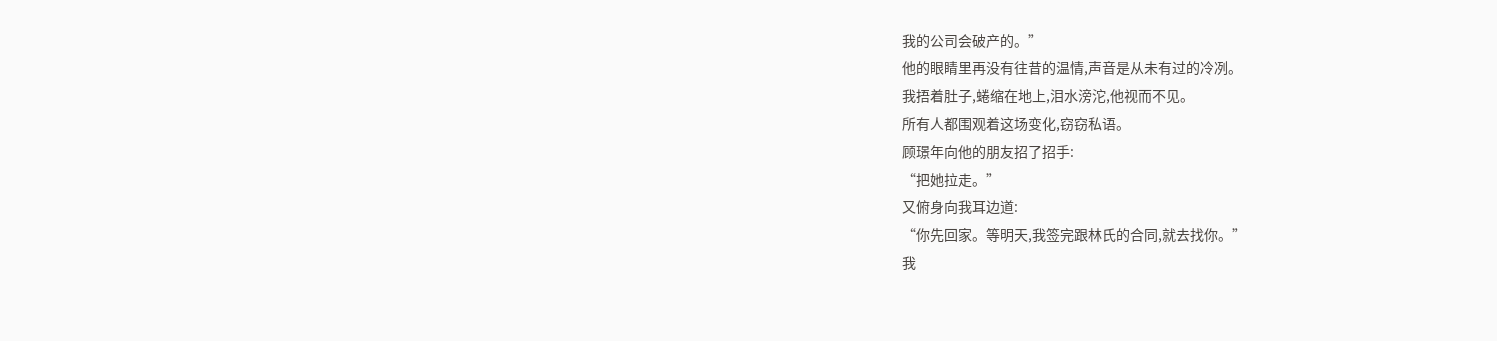我的公司会破产的。”
他的眼睛里再没有往昔的温情,声音是从未有过的冷冽。
我捂着肚子,蜷缩在地上,泪水滂沱,他视而不见。
所有人都围观着这场变化,窃窃私语。
顾璟年向他的朋友招了招手:
“把她拉走。”
又俯身向我耳边道:
“你先回家。等明天,我签完跟林氏的合同,就去找你。”
我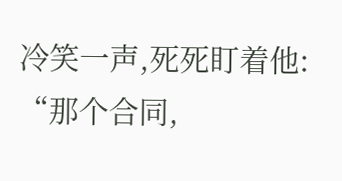冷笑一声,死死盯着他:
“那个合同,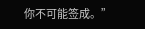你不可能签成。”